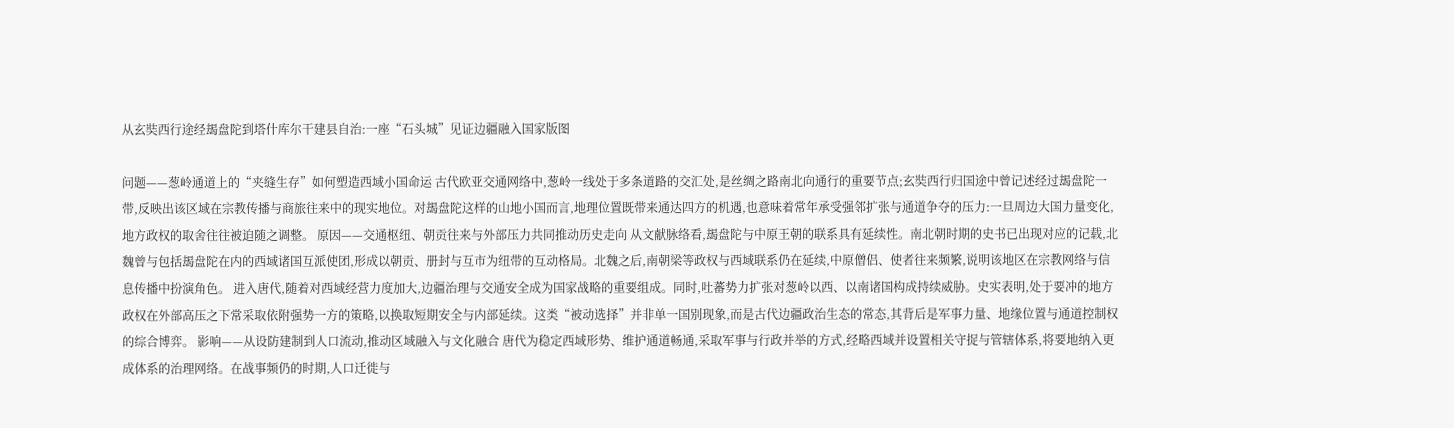从玄奘西行途经朅盘陀到塔什库尔干建县自治:一座“石头城”见证边疆融入国家版图

问题——葱岭通道上的“夹缝生存”如何塑造西域小国命运 古代欧亚交通网络中,葱岭一线处于多条道路的交汇处,是丝绸之路南北向通行的重要节点;玄奘西行归国途中曾记述经过朅盘陀一带,反映出该区域在宗教传播与商旅往来中的现实地位。对朅盘陀这样的山地小国而言,地理位置既带来通达四方的机遇,也意味着常年承受强邻扩张与通道争夺的压力:一旦周边大国力量变化,地方政权的取舍往往被迫随之调整。 原因——交通枢纽、朝贡往来与外部压力共同推动历史走向 从文献脉络看,朅盘陀与中原王朝的联系具有延续性。南北朝时期的史书已出现对应的记载,北魏曾与包括朅盘陀在内的西域诸国互派使团,形成以朝贡、册封与互市为纽带的互动格局。北魏之后,南朝梁等政权与西域联系仍在延续,中原僧侣、使者往来频繁,说明该地区在宗教网络与信息传播中扮演角色。 进入唐代,随着对西域经营力度加大,边疆治理与交通安全成为国家战略的重要组成。同时,吐蕃势力扩张对葱岭以西、以南诸国构成持续威胁。史实表明,处于要冲的地方政权在外部高压之下常采取依附强势一方的策略,以换取短期安全与内部延续。这类“被动选择”并非单一国别现象,而是古代边疆政治生态的常态,其背后是军事力量、地缘位置与通道控制权的综合博弈。 影响——从设防建制到人口流动,推动区域融入与文化融合 唐代为稳定西域形势、维护通道畅通,采取军事与行政并举的方式,经略西域并设置相关守捉与管辖体系,将要地纳入更成体系的治理网络。在战事频仍的时期,人口迁徙与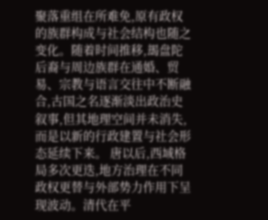聚落重组在所难免,原有政权的族群构成与社会结构也随之变化。随着时间推移,朅盘陀后裔与周边族群在通婚、贸易、宗教与语言交往中不断融合,古国之名逐渐淡出政治史叙事,但其地理空间并未消失,而是以新的行政建置与社会形态延续下来。 唐以后,西域格局多次更迭,地方治理在不同政权更替与外部势力作用下呈现波动。清代在平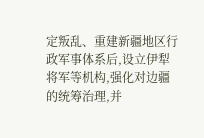定叛乱、重建新疆地区行政军事体系后,设立伊犁将军等机构,强化对边疆的统筹治理,并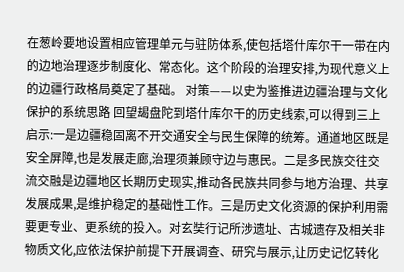在葱岭要地设置相应管理单元与驻防体系,使包括塔什库尔干一带在内的边地治理逐步制度化、常态化。这个阶段的治理安排,为现代意义上的边疆行政格局奠定了基础。 对策——以史为鉴推进边疆治理与文化保护的系统思路 回望朅盘陀到塔什库尔干的历史线索,可以得到三上启示:一是边疆稳固离不开交通安全与民生保障的统筹。通道地区既是安全屏障,也是发展走廊,治理须兼顾守边与惠民。二是多民族交往交流交融是边疆地区长期历史现实,推动各民族共同参与地方治理、共享发展成果,是维护稳定的基础性工作。三是历史文化资源的保护利用需要更专业、更系统的投入。对玄奘行记所涉遗址、古城遗存及相关非物质文化,应依法保护前提下开展调查、研究与展示,让历史记忆转化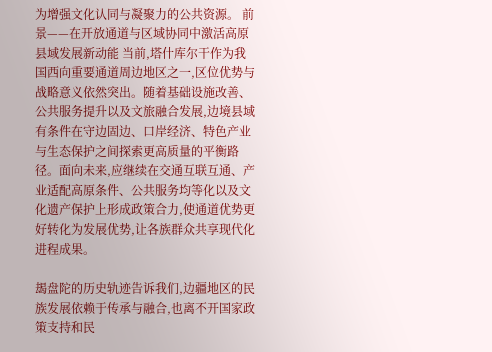为增强文化认同与凝聚力的公共资源。 前景——在开放通道与区域协同中激活高原县域发展新动能 当前,塔什库尔干作为我国西向重要通道周边地区之一,区位优势与战略意义依然突出。随着基础设施改善、公共服务提升以及文旅融合发展,边境县域有条件在守边固边、口岸经济、特色产业与生态保护之间探索更高质量的平衡路径。面向未来,应继续在交通互联互通、产业适配高原条件、公共服务均等化以及文化遗产保护上形成政策合力,使通道优势更好转化为发展优势,让各族群众共享现代化进程成果。

朅盘陀的历史轨迹告诉我们,边疆地区的民族发展依赖于传承与融合,也离不开国家政策支持和民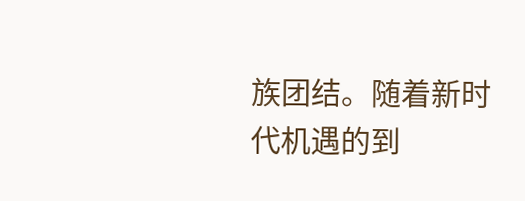族团结。随着新时代机遇的到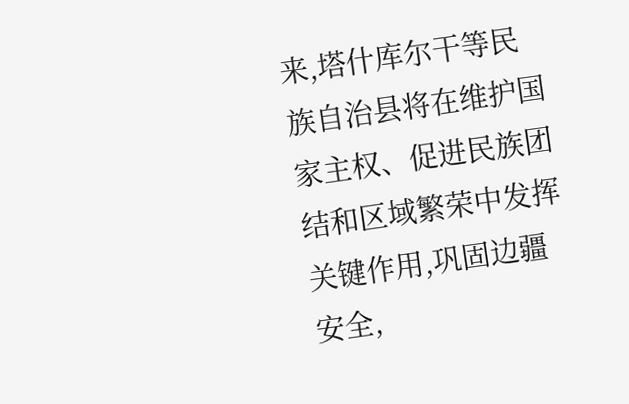来,塔什库尔干等民族自治县将在维护国家主权、促进民族团结和区域繁荣中发挥关键作用,巩固边疆安全,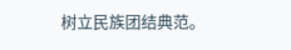树立民族团结典范。